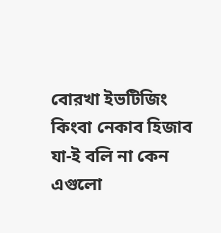বোরখা ইভটিজিং কিংবা নেকাব হিজাব যা-ই বলি না কেন এগুলো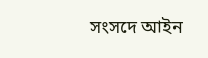সংসদে আইন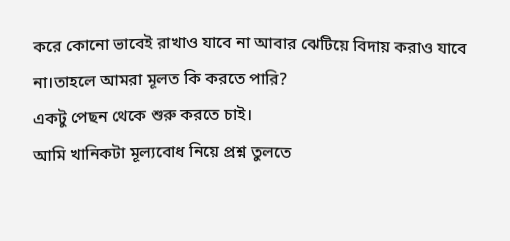করে কোনো ভাবেই রাখাও যাবে না আবার ঝেটিয়ে বিদায় করাও যাবে না।তাহলে আমরা মূলত কি করতে পারি?
একটু পেছন থেকে শুরু করতে চাই।
আমি খানিকটা মূল্যবোধ নিয়ে প্রশ্ন তুলতে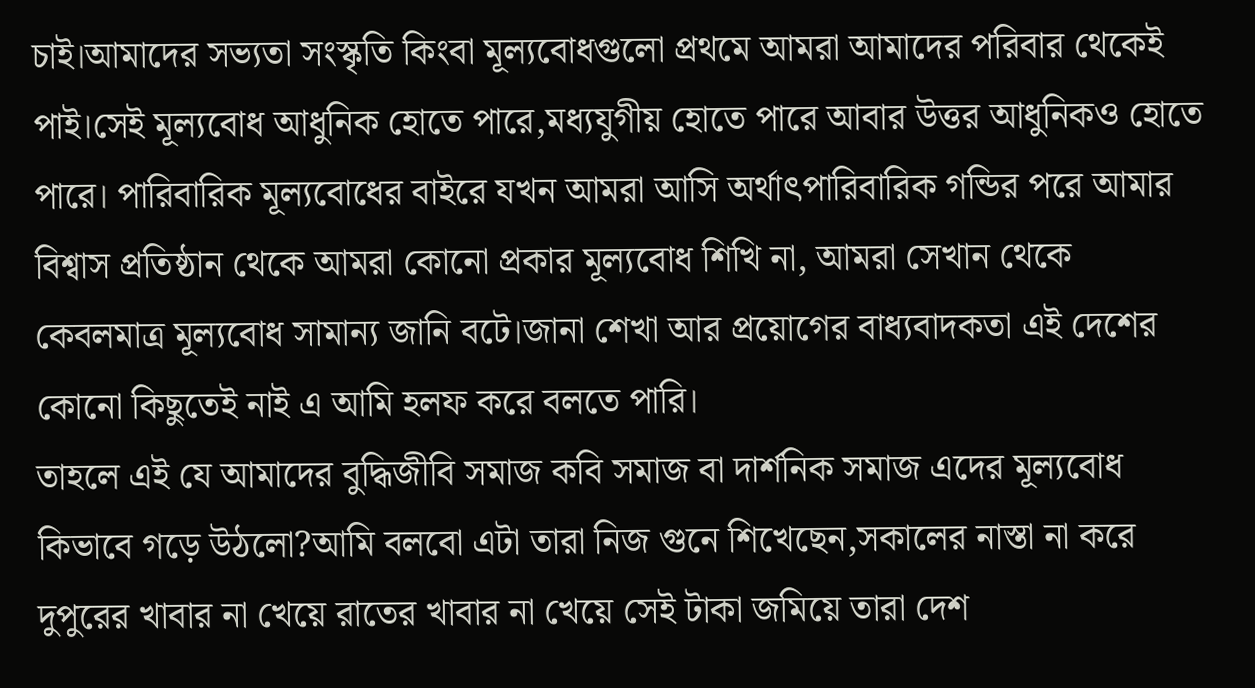চাই।আমাদের সভ্যতা সংস্কৃতি কিংবা মূল্যবোধগুলো প্রথমে আমরা আমাদের পরিবার থেকেই পাই।সেই মূল্যবোধ আধুনিক হোতে পারে,মধ্যযুগীয় হোতে পারে আবার উত্তর আধুনিকও হোতে পারে। পারিবারিক মূল্যবোধের বাইরে যখন আমরা আসি অর্থাৎপারিবারিক গন্ডির পরে আমার বিশ্বাস প্রতিষ্ঠান থেকে আমরা কোনো প্রকার মূল্যবোধ শিখি না, আমরা সেখান থেকে কেবলমাত্র মূল্যবোধ সামান্য জানি বটে।জানা শেখা আর প্রয়োগের বাধ্যবাদকতা এই দেশের কোনো কিছুতেই নাই এ আমি হলফ করে বলতে পারি।
তাহলে এই যে আমাদের বুদ্ধিজীবি সমাজ কবি সমাজ বা দার্শনিক সমাজ এদের মূল্যবোধ কিভাবে গড়ে উঠলো?আমি বলবো এটা তারা নিজ গুনে শিখেছেন,সকালের নাস্তা না করে দুপুরের খাবার না খেয়ে রাতের খাবার না খেয়ে সেই টাকা জমিয়ে তারা দেশ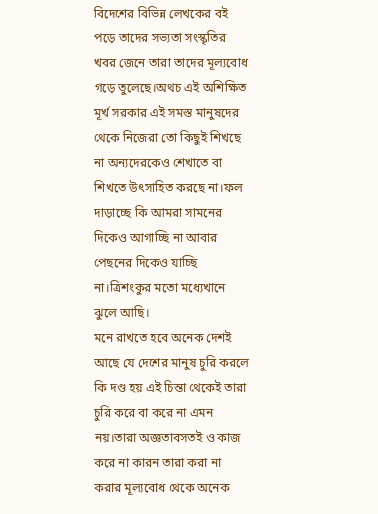বিদেশের বিভিন্ন লেখকের বই পড়ে তাদের সভ্যতা সংস্কৃতির খবর জেনে তারা তাদের মূল্যবোধ গড়ে তুলেছে।অথচ এই অশিক্ষিত মূর্খ সরকার এই সমস্ত মানুষদের থেকে নিজেরা তো কিছুই শিখছে না অন্যদেরকেও শেখাতে বা শিখতে উৎসাহিত করছে না।ফল দাড়াচ্ছে কি আমরা সামনের দিকেও আগাচ্ছি না আবার পেছনের দিকেও যাচ্ছি না।ত্রিশংকুর মতো মধ্যেখানে ঝুলে আছি।
মনে রাখতে হবে অনেক দেশই আছে যে দেশের মানুষ চুরি করলে কি দণ্ড হয় এই চিন্তা থেকেই তারা চুরি করে বা করে না এমন নয়।তারা অজ্ঞতাবসতই ও কাজ করে না কারন তারা করা না করার মূল্যবোধ থেকে অনেক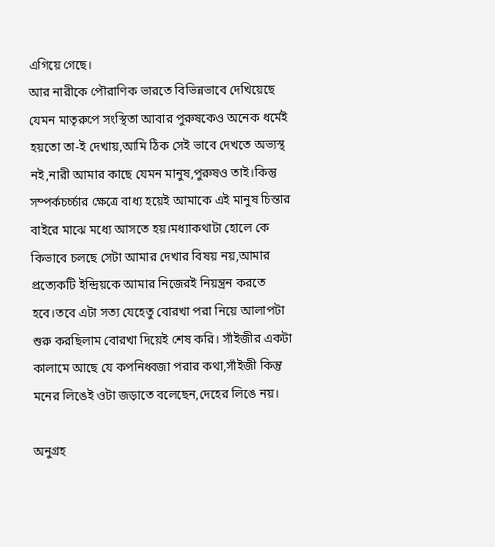এগিয়ে গেছে।
আর নারীকে পৌরাণিক ভারতে বিভিন্নভাবে দেখিয়েছে যেমন মাতৃরুপে সংস্থিতা আবার পুরুষকেও অনেক ধর্মেই হয়তো তা-ই দেখায়,আমি ঠিক সেই ভাবে দেখতে অভ্যস্থ নই,নারী আমার কাছে যেমন মানুষ,পুরুষও তাই।কিন্তু সম্পর্কচর্চ্চার ক্ষেত্রে বাধ্য হয়েই আমাকে এই মানুষ চিন্তার বাইরে মাঝে মধ্যে আসতে হয়।মধ্যাকথাটা হোলে কে কিভাবে চলছে সেটা আমার দেখার বিষয় নয়,আমার প্রত্যেকটি ইন্দ্রিয়কে আমার নিজেরই নিয়ন্ত্রন করতে হবে।তবে এটা সত্য যেহেতু বোরখা পরা নিয়ে আলাপটা শুরু করছিলাম বোরখা দিয়েই শেষ করি। সাঁইজীর একটা কালামে আছে যে কপনিধ্বজা পরার কথা,সাঁইজী কিন্তু মনের লিঙেই ওটা জড়াতে বলেছেন,দেহের লিঙে নয়।

অনুগ্রহ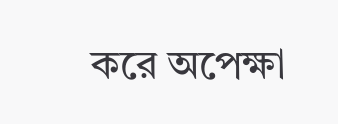করে অপেক্ষা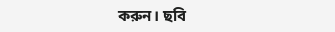করুন। ছবি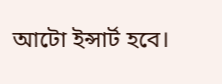আটো ইন্সার্ট হবে।